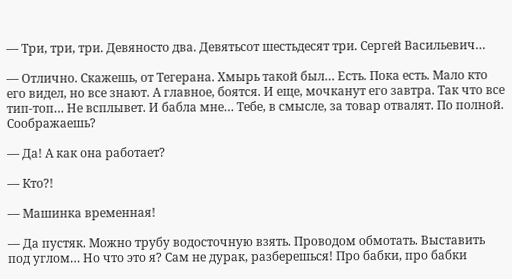— Три, три, три. Девяносто два. Девятьсот шестьдесят три. Сергей Васильевич…

— Отлично. Скажешь, от Тегерана. Хмырь такой был… Есть. Пока есть. Мало кто его видел, но все знают. А главное, боятся. И еще, мочканут его завтра. Так что все тип-топ… Не всплывет. И бабла мне… Тебе, в смысле, за товар отвалят. По полной. Соображаешь?

— Да! А как она работает?

— Кто?!

— Машинка временная!

— Да пустяк. Можно трубу водосточную взять. Проводом обмотать. Выставить под углом… Но что это я? Сам не дурак, разберешься! Про бабки, про бабки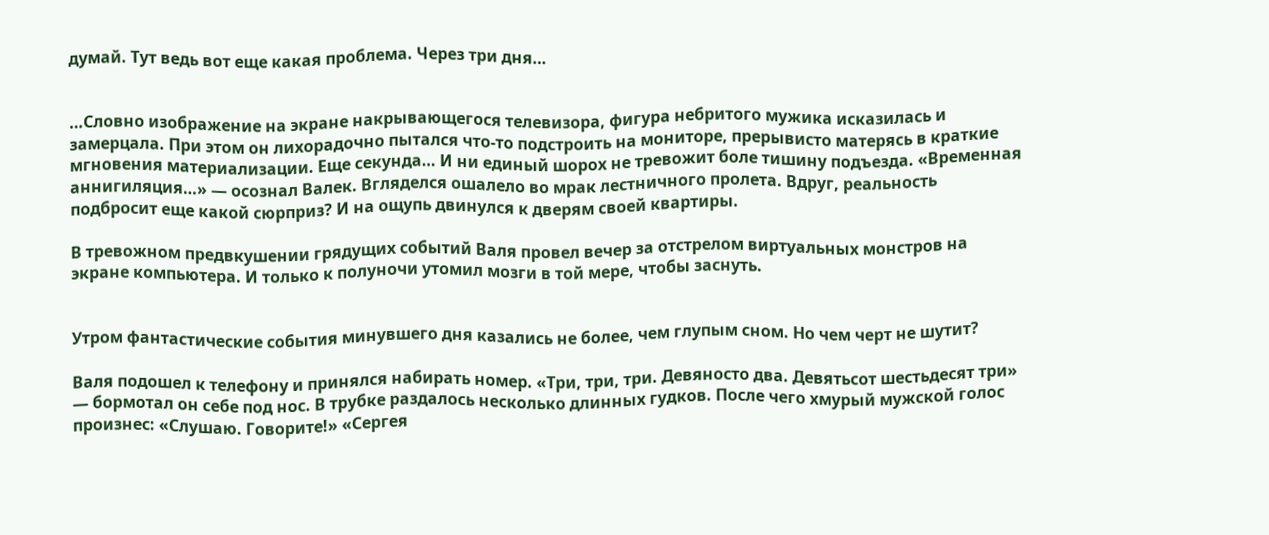думай. Тут ведь вот еще какая проблема. Через три дня…


…Словно изображение на экране накрывающегося телевизора, фигура небритого мужика исказилась и замерцала. При этом он лихорадочно пытался что-то подстроить на мониторе, прерывисто матерясь в краткие мгновения материализации. Еще секунда… И ни единый шорох не тревожит боле тишину подъезда. «Временная аннигиляция…» — осознал Валек. Вгляделся ошалело во мрак лестничного пролета. Вдруг, реальность подбросит еще какой сюрприз? И на ощупь двинулся к дверям своей квартиры.

В тревожном предвкушении грядущих событий Валя провел вечер за отстрелом виртуальных монстров на экране компьютера. И только к полуночи утомил мозги в той мере, чтобы заснуть.


Утром фантастические события минувшего дня казались не более, чем глупым сном. Но чем черт не шутит?

Валя подошел к телефону и принялся набирать номер. «Три, три, три. Девяносто два. Девятьсот шестьдесят три» — бормотал он себе под нос. В трубке раздалось несколько длинных гудков. После чего хмурый мужской голос произнес: «Слушаю. Говорите!» «Сергея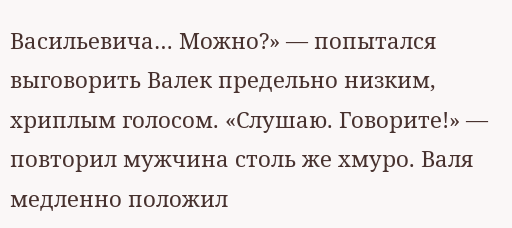Васильевича… Можно?» — попытался выговорить Валек предельно низким, хриплым голосом. «Слушаю. Говорите!» — повторил мужчина столь же хмуро. Валя медленно положил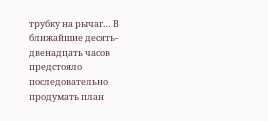трубку на рычаг… В ближайшие десять-двенадцать часов предстояло последовательно продумать план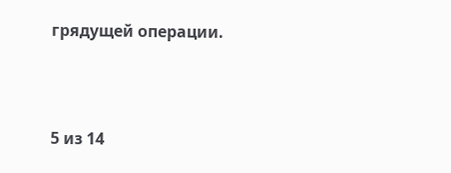грядущей операции.



5 из 14